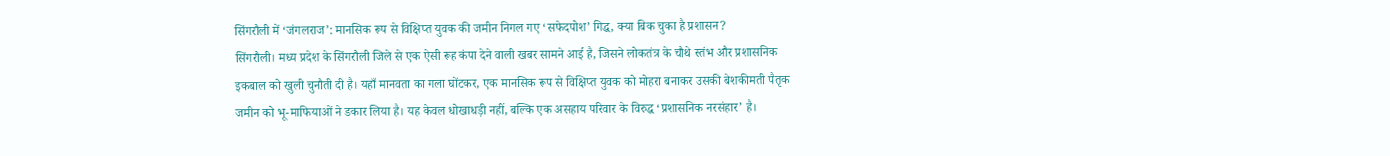सिंगरौली में ‘जंगलराज’: मानसिक रूप से विक्षिप्त युवक की जमीन निगल गए ‘सफेदपोश’ गिद्ध, क्या बिक चुका है प्रशासन?
सिंगरौली। मध्य प्रदेश के सिंगरौली जिले से एक ऐसी रूह कंपा देने वाली खबर सामने आई है, जिसने लोकतंत्र के चौथे स्तंभ और प्रशासनिक इकबाल को खुली चुनौती दी है। यहाँ मानवता का गला घोंटकर, एक मानसिक रूप से विक्षिप्त युवक को मोहरा बनाकर उसकी बेशकीमती पैतृक जमीन को भू-माफियाओं ने डकार लिया है। यह केवल धोखाधड़ी नहीं, बल्कि एक असहाय परिवार के विरुद्ध ‘प्रशासनिक नरसंहार’ है।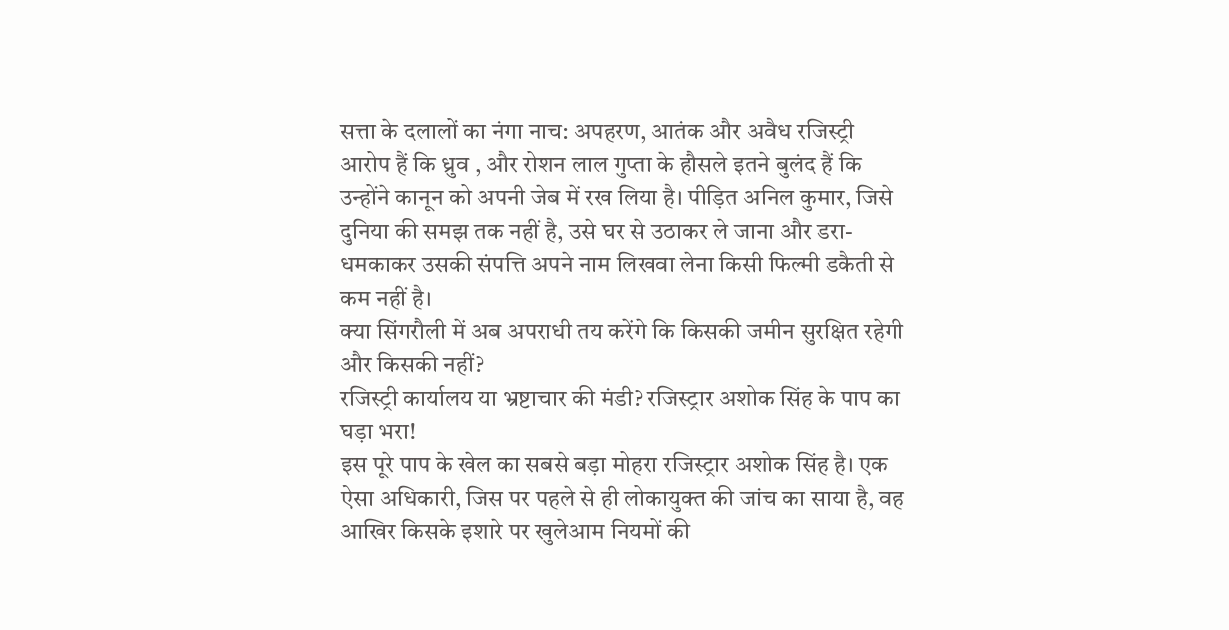सत्ता के दलालों का नंगा नाच: अपहरण, आतंक और अवैध रजिस्ट्री
आरोप हैं कि ध्रुव , और रोशन लाल गुप्ता के हौसले इतने बुलंद हैं कि उन्होंने कानून को अपनी जेब में रख लिया है। पीड़ित अनिल कुमार, जिसे दुनिया की समझ तक नहीं है, उसे घर से उठाकर ले जाना और डरा-धमकाकर उसकी संपत्ति अपने नाम लिखवा लेना किसी फिल्मी डकैती से कम नहीं है।
क्या सिंगरौली में अब अपराधी तय करेंगे कि किसकी जमीन सुरक्षित रहेगी और किसकी नहीं?
रजिस्ट्री कार्यालय या भ्रष्टाचार की मंडी? रजिस्ट्रार अशोक सिंह के पाप का घड़ा भरा!
इस पूरे पाप के खेल का सबसे बड़ा मोहरा रजिस्ट्रार अशोक सिंह है। एक ऐसा अधिकारी, जिस पर पहले से ही लोकायुक्त की जांच का साया है, वह आखिर किसके इशारे पर खुलेआम नियमों की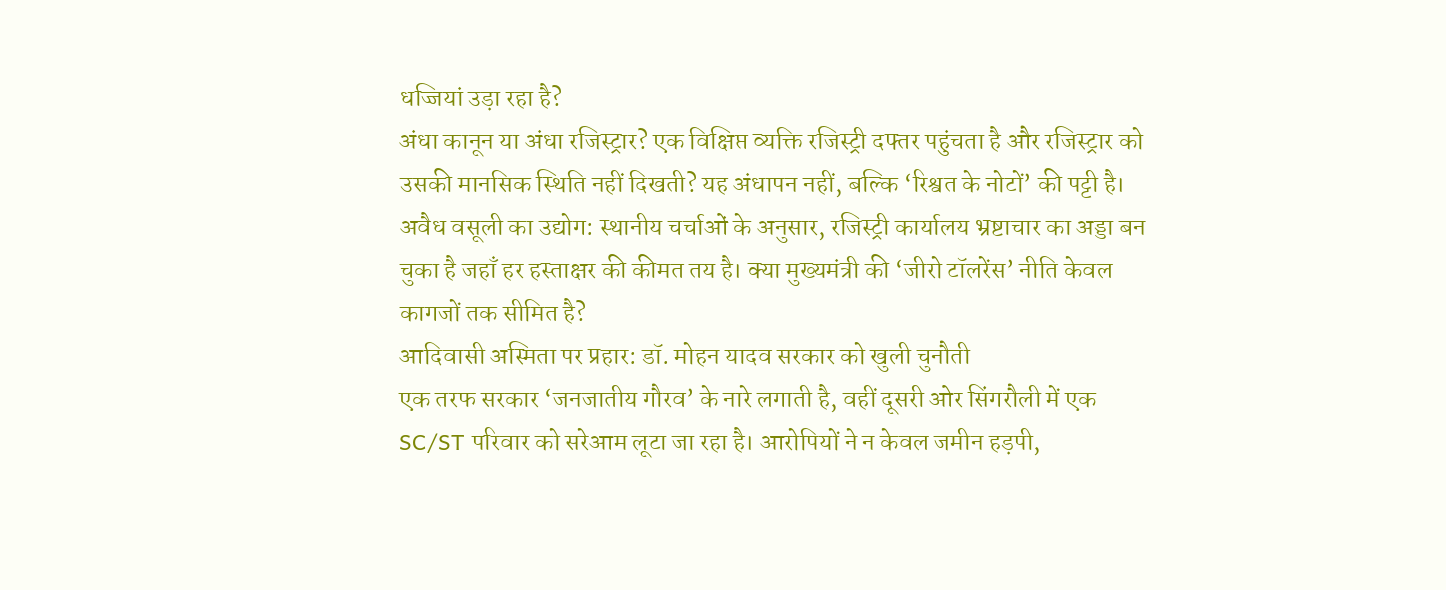धज्जियां उड़ा रहा है?
अंधा कानून या अंधा रजिस्ट्रार? एक विक्षिप्त व्यक्ति रजिस्ट्री दफ्तर पहुंचता है और रजिस्ट्रार को उसकी मानसिक स्थिति नहीं दिखती? यह अंधापन नहीं, बल्कि ‘रिश्वत के नोटों’ की पट्टी है।
अवैध वसूली का उद्योग: स्थानीय चर्चाओं के अनुसार, रजिस्ट्री कार्यालय भ्रष्टाचार का अड्डा बन चुका है जहाँ हर हस्ताक्षर की कीमत तय है। क्या मुख्यमंत्री की ‘जीरो टॉलरेंस’ नीति केवल कागजों तक सीमित है?
आदिवासी अस्मिता पर प्रहार: डॉ. मोहन यादव सरकार को खुली चुनौती
एक तरफ सरकार ‘जनजातीय गौरव’ के नारे लगाती है, वहीं दूसरी ओर सिंगरौली में एक SC/ST परिवार को सरेआम लूटा जा रहा है। आरोपियों ने न केवल जमीन हड़पी,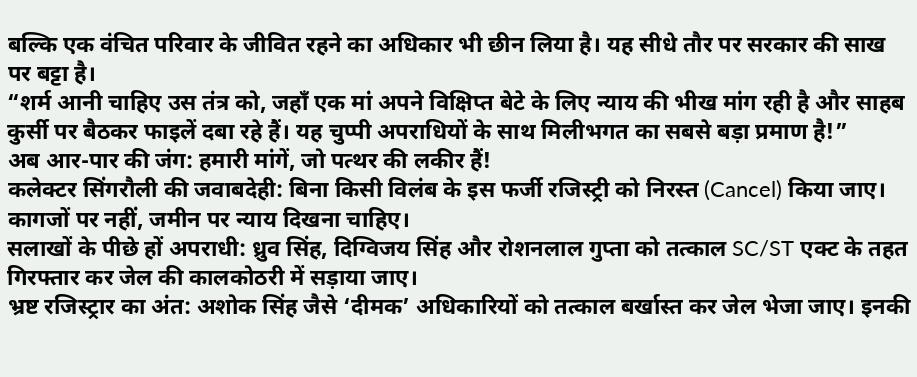बल्कि एक वंचित परिवार के जीवित रहने का अधिकार भी छीन लिया है। यह सीधे तौर पर सरकार की साख पर बट्टा है।
“शर्म आनी चाहिए उस तंत्र को, जहाँ एक मां अपने विक्षिप्त बेटे के लिए न्याय की भीख मांग रही है और साहब कुर्सी पर बैठकर फाइलें दबा रहे हैं। यह चुप्पी अपराधियों के साथ मिलीभगत का सबसे बड़ा प्रमाण है!”
अब आर-पार की जंग: हमारी मांगें, जो पत्थर की लकीर हैं!
कलेक्टर सिंगरौली की जवाबदेही: बिना किसी विलंब के इस फर्जी रजिस्ट्री को निरस्त (Cancel) किया जाए। कागजों पर नहीं, जमीन पर न्याय दिखना चाहिए।
सलाखों के पीछे हों अपराधी: ध्रुव सिंह, दिग्विजय सिंह और रोशनलाल गुप्ता को तत्काल SC/ST एक्ट के तहत गिरफ्तार कर जेल की कालकोठरी में सड़ाया जाए।
भ्रष्ट रजिस्ट्रार का अंत: अशोक सिंह जैसे ‘दीमक’ अधिकारियों को तत्काल बर्खास्त कर जेल भेजा जाए। इनकी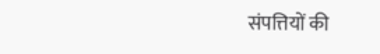संपत्तियों की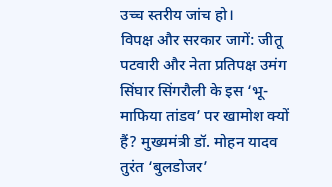उच्च स्तरीय जांच हो।
विपक्ष और सरकार जागें: जीतू पटवारी और नेता प्रतिपक्ष उमंग सिंघार सिंगरौली के इस ‘भू-माफिया तांडव’ पर खामोश क्यों हैं? मुख्यमंत्री डॉ. मोहन यादव तुरंत ‘बुलडोजर’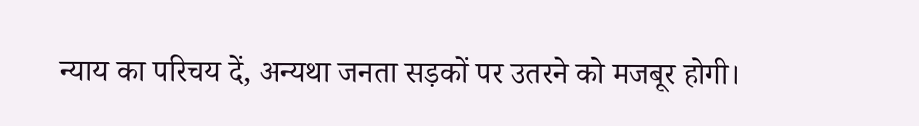न्याय का परिचय दें, अन्यथा जनता सड़कों पर उतरने को मजबूर होगी।